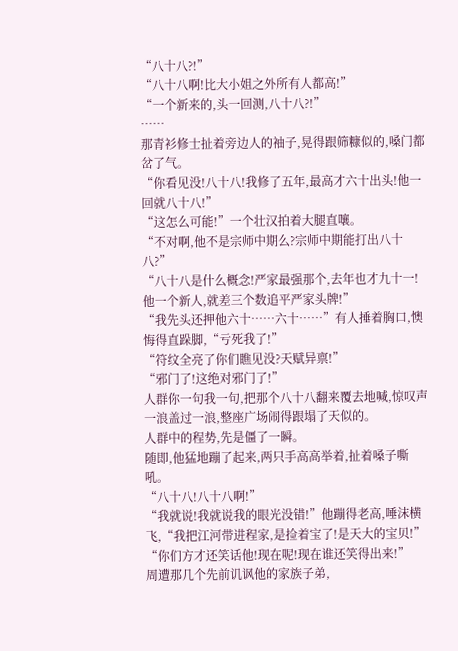“八十八?!”
“八十八啊!比大小姐之外所有人都高!”
“一个新来的,头一回测,八十八?!”
……
那青衫修士扯着旁边人的袖子,晃得跟筛糠似的,嗓门都岔了气。
“你看见没!八十八!我修了五年,最高才六十出头!他一回就八十八!”
“这怎么可能!”一个壮汉拍着大腿直嚷。
“不对啊,他不是宗师中期么?宗师中期能打出八十八?”
“八十八是什么概念!严家最强那个,去年也才九十一!他一个新人,就差三个数追平严家头牌!”
“我先头还押他六十……六十……”有人捶着胸口,懊悔得直跺脚,“亏死我了!”
“符纹全亮了你们瞧见没?天赋异禀!”
“邪门了!这绝对邪门了!”
人群你一句我一句,把那个八十八翻来覆去地喊,惊叹声一浪盖过一浪,整座广场闹得跟塌了天似的。
人群中的程势,先是僵了一瞬。
随即,他猛地蹦了起来,两只手高高举着,扯着嗓子嘶吼。
“八十八!八十八啊!”
“我就说!我就说我的眼光没错!”他蹦得老高,唾沫横飞,“我把江河带进程家,是捡着宝了!是天大的宝贝!”
“你们方才还笑话他!现在呢!现在谁还笑得出来!”
周遭那几个先前讥讽他的家族子弟,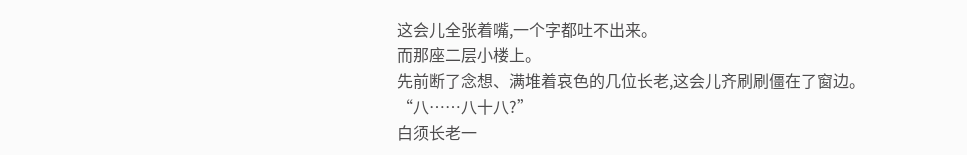这会儿全张着嘴,一个字都吐不出来。
而那座二层小楼上。
先前断了念想、满堆着哀色的几位长老,这会儿齐刷刷僵在了窗边。
“八……八十八?”
白须长老一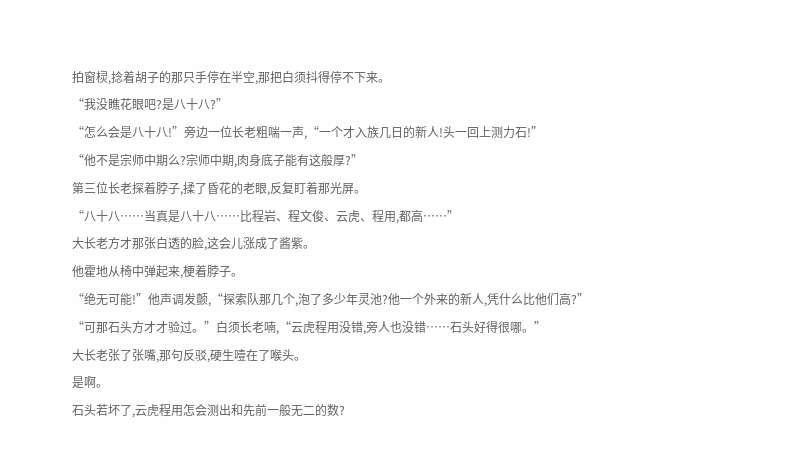拍窗棂,捻着胡子的那只手停在半空,那把白须抖得停不下来。
“我没瞧花眼吧?是八十八?”
“怎么会是八十八!”旁边一位长老粗喘一声,“一个才入族几日的新人!头一回上测力石!”
“他不是宗师中期么?宗师中期,肉身底子能有这般厚?”
第三位长老探着脖子,揉了昏花的老眼,反复盯着那光屏。
“八十八……当真是八十八……比程岩、程文俊、云虎、程用,都高……”
大长老方才那张白透的脸,这会儿涨成了酱紫。
他霍地从椅中弹起来,梗着脖子。
“绝无可能!”他声调发颤,“探索队那几个,泡了多少年灵池?他一个外来的新人,凭什么比他们高?”
“可那石头方才才验过。”白须长老喃,“云虎程用没错,旁人也没错……石头好得很哪。”
大长老张了张嘴,那句反驳,硬生噎在了喉头。
是啊。
石头若坏了,云虎程用怎会测出和先前一般无二的数?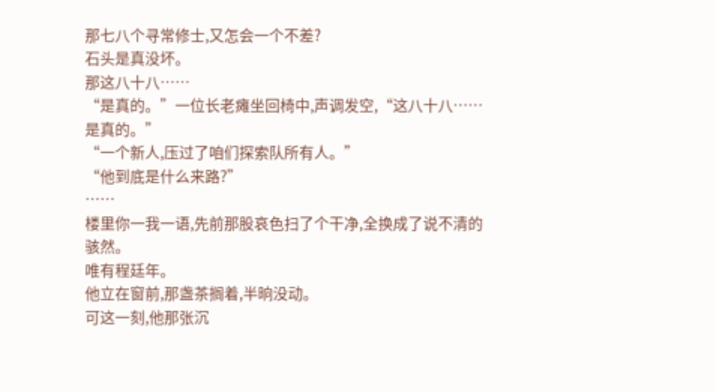那七八个寻常修士,又怎会一个不差?
石头是真没坏。
那这八十八……
“是真的。”一位长老瘫坐回椅中,声调发空,“这八十八……是真的。”
“一个新人,压过了咱们探索队所有人。”
“他到底是什么来路?”
……
楼里你一我一语,先前那股哀色扫了个干净,全换成了说不清的骇然。
唯有程廷年。
他立在窗前,那盏茶搁着,半晌没动。
可这一刻,他那张沉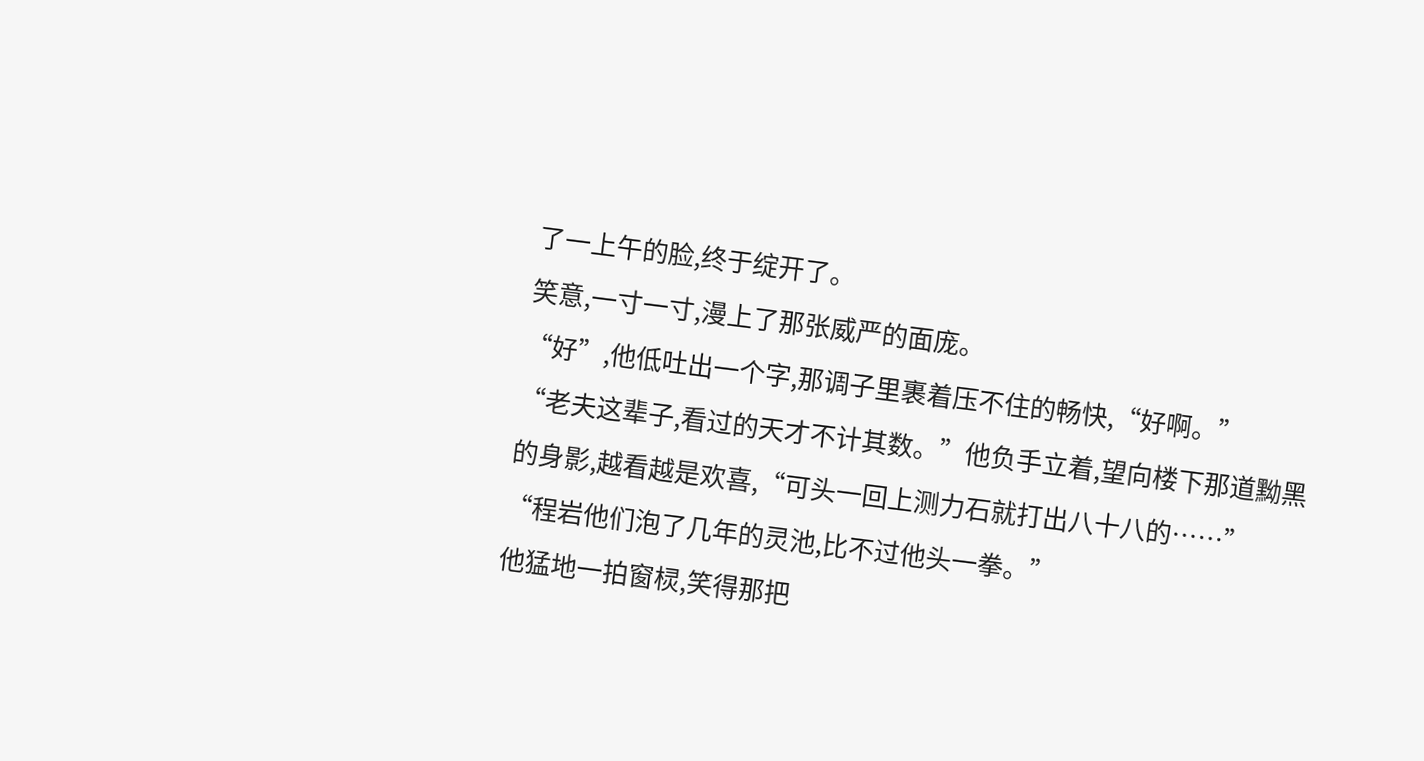了一上午的脸,终于绽开了。
笑意,一寸一寸,漫上了那张威严的面庞。
“好”,他低吐出一个字,那调子里裹着压不住的畅快,“好啊。”
“老夫这辈子,看过的天才不计其数。”他负手立着,望向楼下那道黝黑的身影,越看越是欢喜,“可头一回上测力石就打出八十八的……”
“程岩他们泡了几年的灵池,比不过他头一拳。”
他猛地一拍窗棂,笑得那把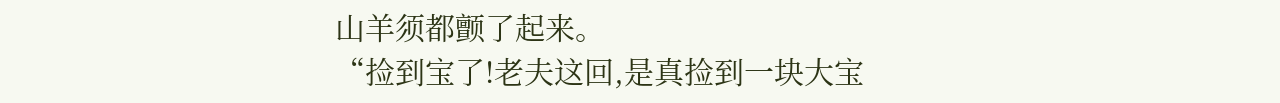山羊须都颤了起来。
“捡到宝了!老夫这回,是真捡到一块大宝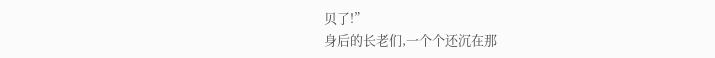贝了!”
身后的长老们,一个个还沉在那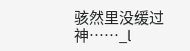骇然里没缓过神……_l